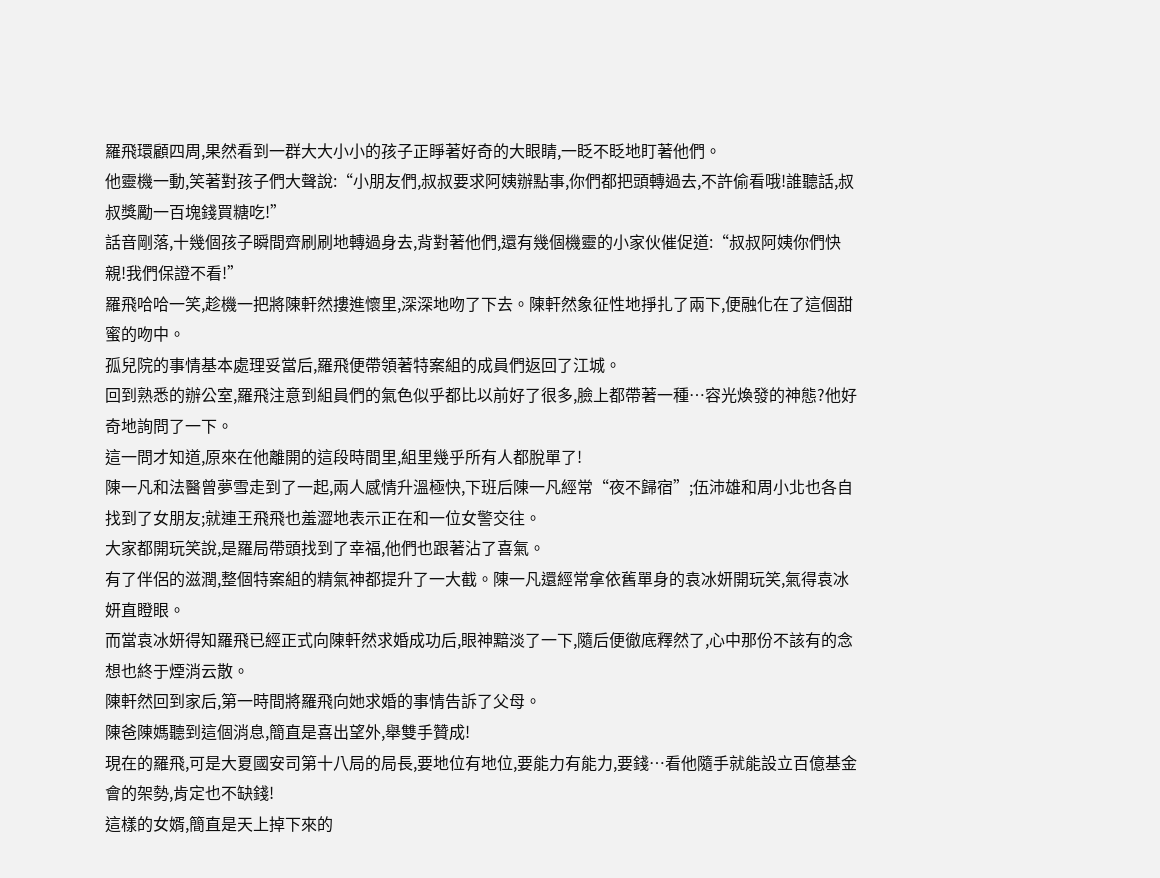羅飛環顧四周,果然看到一群大大小小的孩子正睜著好奇的大眼睛,一眨不眨地盯著他們。
他靈機一動,笑著對孩子們大聲說:“小朋友們,叔叔要求阿姨辦點事,你們都把頭轉過去,不許偷看哦!誰聽話,叔叔獎勵一百塊錢買糖吃!”
話音剛落,十幾個孩子瞬間齊刷刷地轉過身去,背對著他們,還有幾個機靈的小家伙催促道:“叔叔阿姨你們快親!我們保證不看!”
羅飛哈哈一笑,趁機一把將陳軒然摟進懷里,深深地吻了下去。陳軒然象征性地掙扎了兩下,便融化在了這個甜蜜的吻中。
孤兒院的事情基本處理妥當后,羅飛便帶領著特案組的成員們返回了江城。
回到熟悉的辦公室,羅飛注意到組員們的氣色似乎都比以前好了很多,臉上都帶著一種…容光煥發的神態?他好奇地詢問了一下。
這一問才知道,原來在他離開的這段時間里,組里幾乎所有人都脫單了!
陳一凡和法醫曾夢雪走到了一起,兩人感情升溫極快,下班后陳一凡經常“夜不歸宿”;伍沛雄和周小北也各自找到了女朋友;就連王飛飛也羞澀地表示正在和一位女警交往。
大家都開玩笑說,是羅局帶頭找到了幸福,他們也跟著沾了喜氣。
有了伴侶的滋潤,整個特案組的精氣神都提升了一大截。陳一凡還經常拿依舊單身的袁冰妍開玩笑,氣得袁冰妍直瞪眼。
而當袁冰妍得知羅飛已經正式向陳軒然求婚成功后,眼神黯淡了一下,隨后便徹底釋然了,心中那份不該有的念想也終于煙消云散。
陳軒然回到家后,第一時間將羅飛向她求婚的事情告訴了父母。
陳爸陳媽聽到這個消息,簡直是喜出望外,舉雙手贊成!
現在的羅飛,可是大夏國安司第十八局的局長,要地位有地位,要能力有能力,要錢…看他隨手就能設立百億基金會的架勢,肯定也不缺錢!
這樣的女婿,簡直是天上掉下來的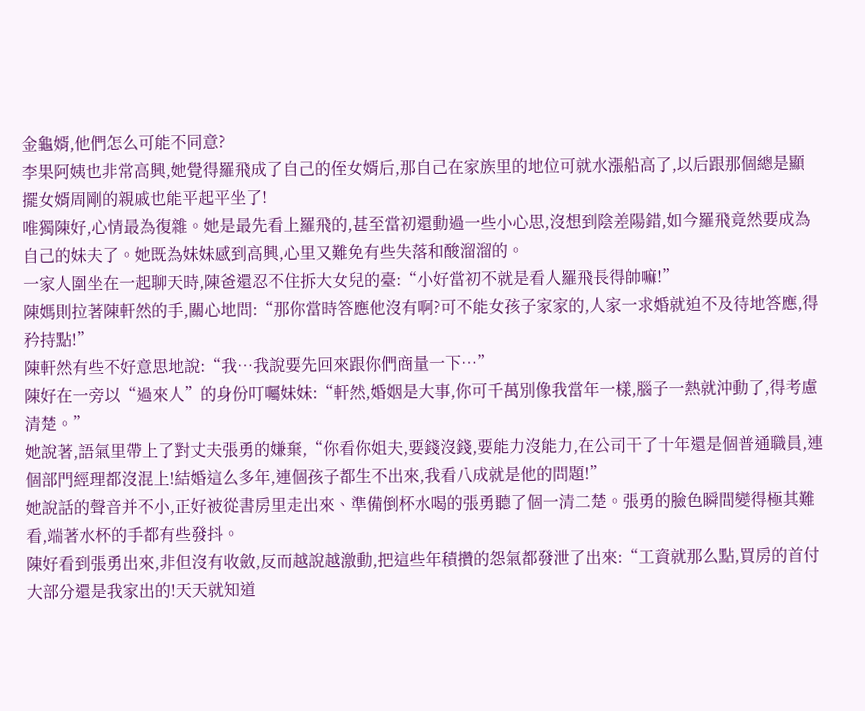金龜婿,他們怎么可能不同意?
李果阿姨也非常高興,她覺得羅飛成了自己的侄女婿后,那自己在家族里的地位可就水漲船高了,以后跟那個總是顯擺女婿周剛的親戚也能平起平坐了!
唯獨陳好,心情最為復雜。她是最先看上羅飛的,甚至當初還動過一些小心思,沒想到陰差陽錯,如今羅飛竟然要成為自己的妹夫了。她既為妹妹感到高興,心里又難免有些失落和酸溜溜的。
一家人圍坐在一起聊天時,陳爸還忍不住拆大女兒的臺:“小好當初不就是看人羅飛長得帥嘛!”
陳媽則拉著陳軒然的手,關心地問:“那你當時答應他沒有啊?可不能女孩子家家的,人家一求婚就迫不及待地答應,得矜持點!”
陳軒然有些不好意思地說:“我…我說要先回來跟你們商量一下…”
陳好在一旁以“過來人”的身份叮囑妹妹:“軒然,婚姻是大事,你可千萬別像我當年一樣,腦子一熱就沖動了,得考慮清楚。”
她說著,語氣里帶上了對丈夫張勇的嫌棄,“你看你姐夫,要錢沒錢,要能力沒能力,在公司干了十年還是個普通職員,連個部門經理都沒混上!結婚這么多年,連個孩子都生不出來,我看八成就是他的問題!”
她說話的聲音并不小,正好被從書房里走出來、準備倒杯水喝的張勇聽了個一清二楚。張勇的臉色瞬間變得極其難看,端著水杯的手都有些發抖。
陳好看到張勇出來,非但沒有收斂,反而越說越激動,把這些年積攢的怨氣都發泄了出來:“工資就那么點,買房的首付大部分還是我家出的!天天就知道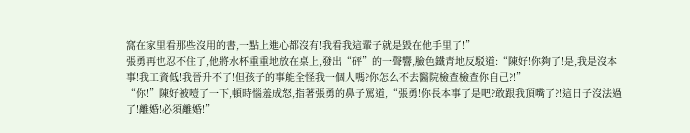窩在家里看那些沒用的書,一點上進心都沒有!我看我這輩子就是毀在他手里了!”
張勇再也忍不住了,他將水杯重重地放在桌上,發出“砰”的一聲響,臉色鐵青地反駁道:“陳好!你夠了!是,我是沒本事!我工資低!我晉升不了!但孩子的事能全怪我一個人嗎?你怎么不去醫院檢查檢查你自己?!”
“你!”陳好被噎了一下,頓時惱羞成怒,指著張勇的鼻子罵道,“張勇!你長本事了是吧?敢跟我頂嘴了?!這日子沒法過了!離婚!必須離婚!”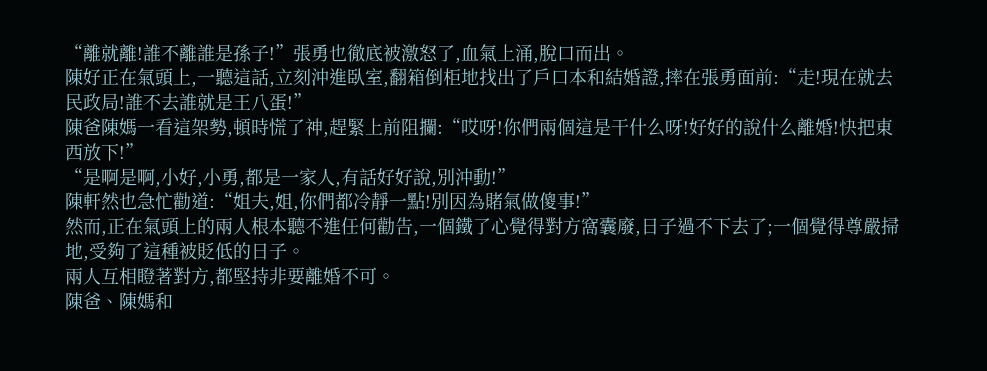“離就離!誰不離誰是孫子!”張勇也徹底被激怒了,血氣上涌,脫口而出。
陳好正在氣頭上,一聽這話,立刻沖進臥室,翻箱倒柜地找出了戶口本和結婚證,摔在張勇面前:“走!現在就去民政局!誰不去誰就是王八蛋!”
陳爸陳媽一看這架勢,頓時慌了神,趕緊上前阻攔:“哎呀!你們兩個這是干什么呀!好好的說什么離婚!快把東西放下!”
“是啊是啊,小好,小勇,都是一家人,有話好好說,別沖動!”
陳軒然也急忙勸道:“姐夫,姐,你們都冷靜一點!別因為賭氣做傻事!”
然而,正在氣頭上的兩人根本聽不進任何勸告,一個鐵了心覺得對方窩囊廢,日子過不下去了;一個覺得尊嚴掃地,受夠了這種被貶低的日子。
兩人互相瞪著對方,都堅持非要離婚不可。
陳爸、陳媽和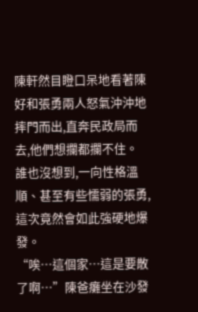陳軒然目瞪口呆地看著陳好和張勇兩人怒氣沖沖地摔門而出,直奔民政局而去,他們想攔都攔不住。
誰也沒想到,一向性格溫順、甚至有些懦弱的張勇,這次竟然會如此強硬地爆發。
“唉…這個家…這是要散了啊…”陳爸癱坐在沙發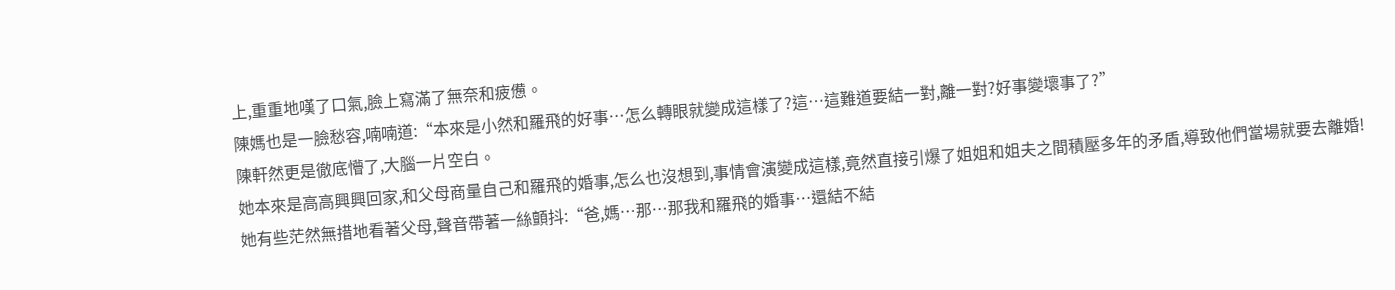上,重重地嘆了口氣,臉上寫滿了無奈和疲憊。
陳媽也是一臉愁容,喃喃道:“本來是小然和羅飛的好事…怎么轉眼就變成這樣了?這…這難道要結一對,離一對?好事變壞事了?”
陳軒然更是徹底懵了,大腦一片空白。
她本來是高高興興回家,和父母商量自己和羅飛的婚事,怎么也沒想到,事情會演變成這樣,竟然直接引爆了姐姐和姐夫之間積壓多年的矛盾,導致他們當場就要去離婚!
她有些茫然無措地看著父母,聲音帶著一絲顫抖:“爸,媽…那…那我和羅飛的婚事…還結不結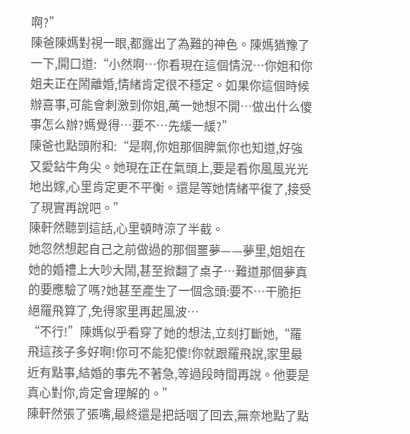啊?”
陳爸陳媽對視一眼,都露出了為難的神色。陳媽猶豫了一下,開口道:“小然啊…你看現在這個情況…你姐和你姐夫正在鬧離婚,情緒肯定很不穩定。如果你這個時候辦喜事,可能會刺激到你姐,萬一她想不開…做出什么傻事怎么辦?媽覺得…要不…先緩一緩?”
陳爸也點頭附和:“是啊,你姐那個脾氣你也知道,好強又愛鉆牛角尖。她現在正在氣頭上,要是看你風風光光地出嫁,心里肯定更不平衡。還是等她情緒平復了,接受了現實再說吧。”
陳軒然聽到這話,心里頓時涼了半截。
她忽然想起自己之前做過的那個噩夢——夢里,姐姐在她的婚禮上大吵大鬧,甚至掀翻了桌子…難道那個夢真的要應驗了嗎?她甚至產生了一個念頭:要不…干脆拒絕羅飛算了,免得家里再起風波…
“不行!”陳媽似乎看穿了她的想法,立刻打斷她,“羅飛這孩子多好啊!你可不能犯傻!你就跟羅飛說,家里最近有點事,結婚的事先不著急,等過段時間再說。他要是真心對你,肯定會理解的。”
陳軒然張了張嘴,最終還是把話咽了回去,無奈地點了點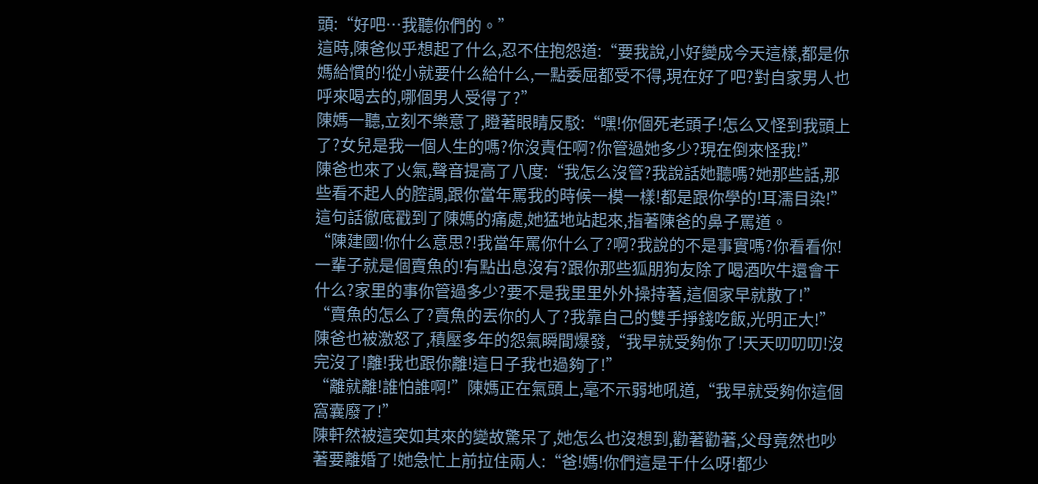頭:“好吧…我聽你們的。”
這時,陳爸似乎想起了什么,忍不住抱怨道:“要我說,小好變成今天這樣,都是你媽給慣的!從小就要什么給什么,一點委屈都受不得,現在好了吧?對自家男人也呼來喝去的,哪個男人受得了?”
陳媽一聽,立刻不樂意了,瞪著眼睛反駁:“嘿!你個死老頭子!怎么又怪到我頭上了?女兒是我一個人生的嗎?你沒責任啊?你管過她多少?現在倒來怪我!”
陳爸也來了火氣,聲音提高了八度:“我怎么沒管?我說話她聽嗎?她那些話,那些看不起人的腔調,跟你當年罵我的時候一模一樣!都是跟你學的!耳濡目染!”
這句話徹底戳到了陳媽的痛處,她猛地站起來,指著陳爸的鼻子罵道。
“陳建國!你什么意思?!我當年罵你什么了?啊?我說的不是事實嗎?你看看你!一輩子就是個賣魚的!有點出息沒有?跟你那些狐朋狗友除了喝酒吹牛還會干什么?家里的事你管過多少?要不是我里里外外操持著,這個家早就散了!”
“賣魚的怎么了?賣魚的丟你的人了?我靠自己的雙手掙錢吃飯,光明正大!”
陳爸也被激怒了,積壓多年的怨氣瞬間爆發,“我早就受夠你了!天天叨叨叨!沒完沒了!離!我也跟你離!這日子我也過夠了!”
“離就離!誰怕誰啊!”陳媽正在氣頭上,毫不示弱地吼道,“我早就受夠你這個窩囊廢了!”
陳軒然被這突如其來的變故驚呆了,她怎么也沒想到,勸著勸著,父母竟然也吵著要離婚了!她急忙上前拉住兩人:“爸!媽!你們這是干什么呀!都少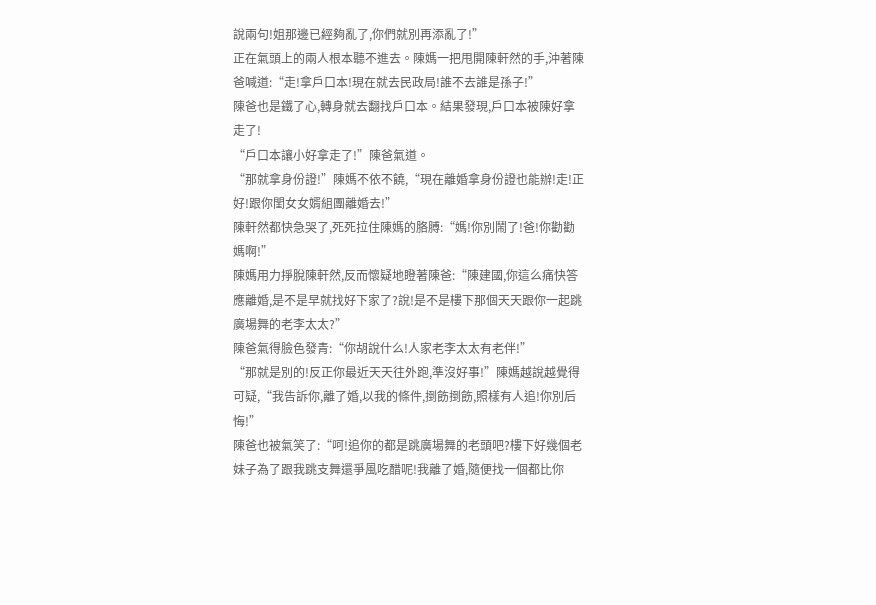說兩句!姐那邊已經夠亂了,你們就別再添亂了!”
正在氣頭上的兩人根本聽不進去。陳媽一把甩開陳軒然的手,沖著陳爸喊道:“走!拿戶口本!現在就去民政局!誰不去誰是孫子!”
陳爸也是鐵了心,轉身就去翻找戶口本。結果發現,戶口本被陳好拿走了!
“戶口本讓小好拿走了!”陳爸氣道。
“那就拿身份證!”陳媽不依不饒,“現在離婚拿身份證也能辦!走!正好!跟你閨女女婿組團離婚去!”
陳軒然都快急哭了,死死拉住陳媽的胳膊:“媽!你別鬧了!爸!你勸勸媽啊!”
陳媽用力掙脫陳軒然,反而懷疑地瞪著陳爸:“陳建國,你這么痛快答應離婚,是不是早就找好下家了?說!是不是樓下那個天天跟你一起跳廣場舞的老李太太?”
陳爸氣得臉色發青:“你胡說什么!人家老李太太有老伴!”
“那就是別的!反正你最近天天往外跑,準沒好事!”陳媽越說越覺得可疑,“我告訴你,離了婚,以我的條件,捯飭捯飭,照樣有人追!你別后悔!”
陳爸也被氣笑了:“呵!追你的都是跳廣場舞的老頭吧?樓下好幾個老妹子為了跟我跳支舞還爭風吃醋呢!我離了婚,隨便找一個都比你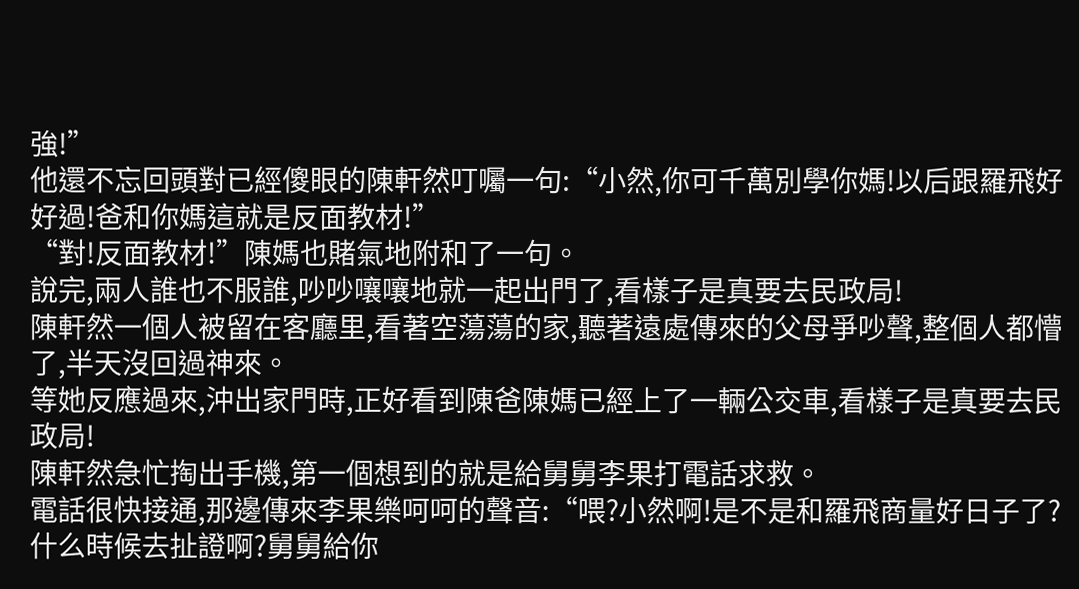強!”
他還不忘回頭對已經傻眼的陳軒然叮囑一句:“小然,你可千萬別學你媽!以后跟羅飛好好過!爸和你媽這就是反面教材!”
“對!反面教材!”陳媽也賭氣地附和了一句。
說完,兩人誰也不服誰,吵吵嚷嚷地就一起出門了,看樣子是真要去民政局!
陳軒然一個人被留在客廳里,看著空蕩蕩的家,聽著遠處傳來的父母爭吵聲,整個人都懵了,半天沒回過神來。
等她反應過來,沖出家門時,正好看到陳爸陳媽已經上了一輛公交車,看樣子是真要去民政局!
陳軒然急忙掏出手機,第一個想到的就是給舅舅李果打電話求救。
電話很快接通,那邊傳來李果樂呵呵的聲音:“喂?小然啊!是不是和羅飛商量好日子了?什么時候去扯證啊?舅舅給你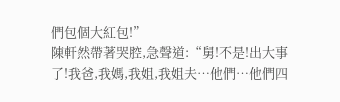們包個大紅包!”
陳軒然帶著哭腔,急聲道:“舅!不是!出大事了!我爸,我媽,我姐,我姐夫…他們…他們四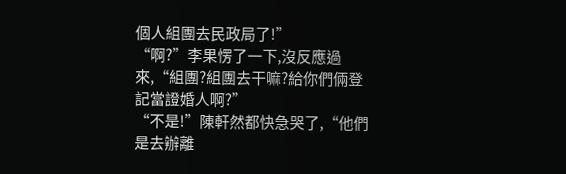個人組團去民政局了!”
“啊?”李果愣了一下,沒反應過來,“組團?組團去干嘛?給你們倆登記當證婚人啊?”
“不是!”陳軒然都快急哭了,“他們是去辦離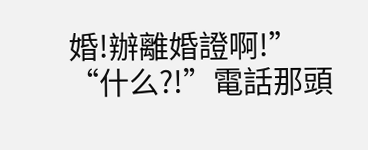婚!辦離婚證啊!”
“什么?!”電話那頭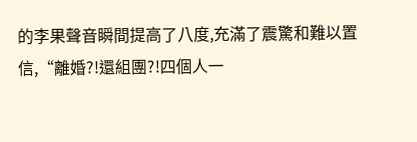的李果聲音瞬間提高了八度,充滿了震驚和難以置信,“離婚?!還組團?!四個人一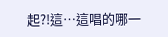起?!這…這唱的哪一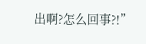出啊?怎么回事?!”